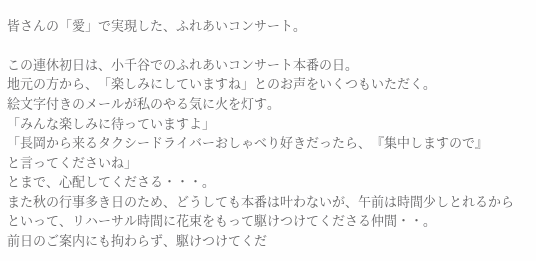皆さんの「愛」で実現した、ふれあいコンサート。

この連休初日は、小千谷でのふれあいコンサート本番の日。
地元の方から、「楽しみにしていますね」とのお声をいくつもいただく。
絵文字付きのメールが私のやる気に火を灯す。
「みんな楽しみに待っていますよ」
「長岡から来るタクシードライバーおしゃべり好きだったら、『集中しますので』
と言ってくださいね」
とまで、心配してくださる・・・。
また秋の行事多き日のため、どうしても本番は叶わないが、午前は時間少しとれるから
といって、リハーサル時間に花束をもって駆けつけてくださる仲間・・。
前日のご案内にも拘わらず、駆けつけてくだ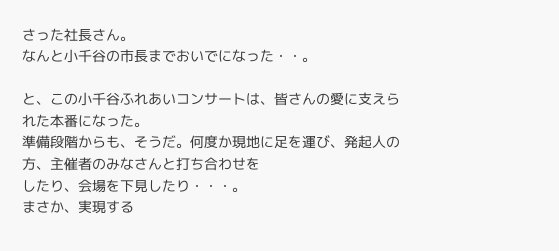さった社長さん。
なんと小千谷の市長までおいでになった・・。

と、この小千谷ふれあいコンサートは、皆さんの愛に支えられた本番になった。
準備段階からも、そうだ。何度か現地に足を運び、発起人の方、主催者のみなさんと打ち合わせを
したり、会場を下見したり・・・。
まさか、実現する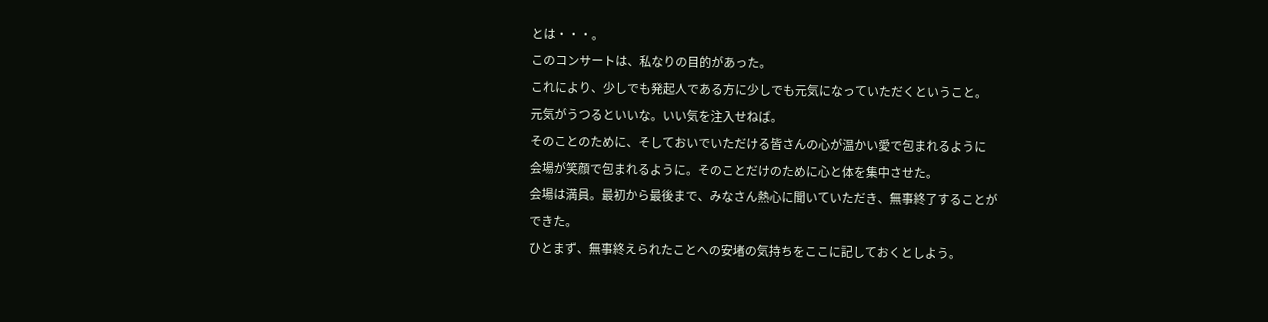とは・・・。
このコンサートは、私なりの目的があった。
これにより、少しでも発起人である方に少しでも元気になっていただくということ。
元気がうつるといいな。いい気を注入せねば。
そのことのために、そしておいでいただける皆さんの心が温かい愛で包まれるように
会場が笑顔で包まれるように。そのことだけのために心と体を集中させた。
会場は満員。最初から最後まで、みなさん熱心に聞いていただき、無事終了することが
できた。
ひとまず、無事終えられたことへの安堵の気持ちをここに記しておくとしよう。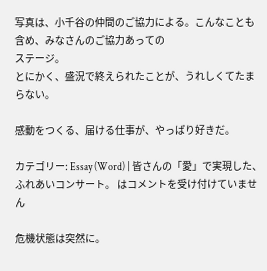写真は、小千谷の仲間のご協力による。こんなことも含め、みなさんのご協力あっての
ステージ。
とにかく、盛況で終えられたことが、うれしくてたまらない。

感動をつくる、届ける仕事が、やっぱり好きだ。

カテゴリー: Essay (Word) | 皆さんの「愛」で実現した、ふれあいコンサート。 はコメントを受け付けていません

危機状態は突然に。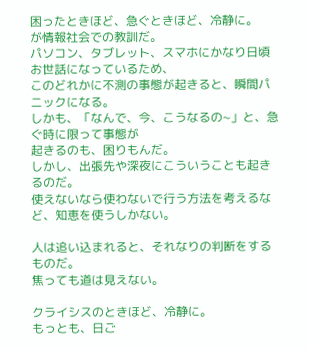困ったときほど、急ぐときほど、冷静に。
が情報社会での教訓だ。
パソコン、タブレット、スマホにかなり日頃お世話になっているため、
このどれかに不測の事態が起きると、瞬間パニックになる。
しかも、「なんで、今、こうなるの~」と、急ぐ時に限って事態が
起きるのも、困りもんだ。
しかし、出張先や深夜にこういうことも起きるのだ。
使えないなら使わないで行う方法を考えるなど、知恵を使うしかない。

人は追い込まれると、それなりの判断をするものだ。
焦っても道は見えない。

クライシスのときほど、冷静に。
もっとも、日ご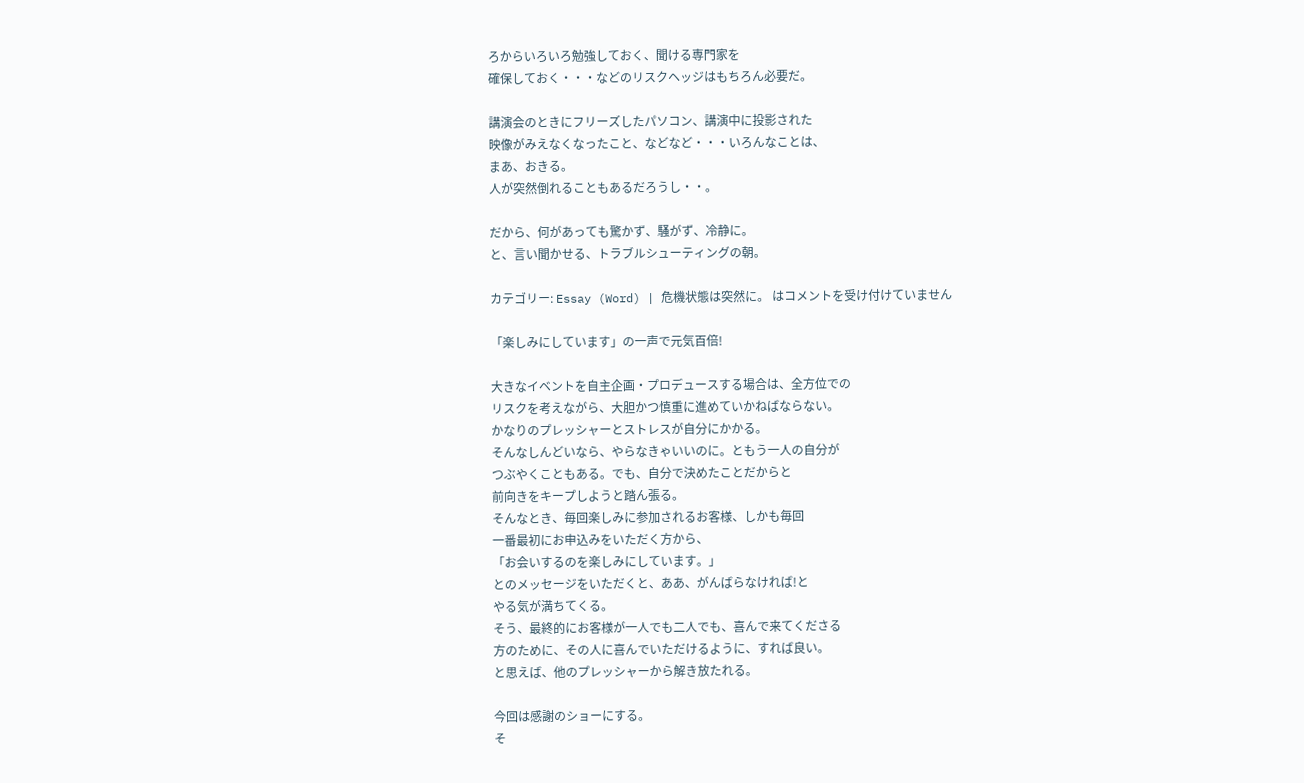ろからいろいろ勉強しておく、聞ける専門家を
確保しておく・・・などのリスクヘッジはもちろん必要だ。

講演会のときにフリーズしたパソコン、講演中に投影された
映像がみえなくなったこと、などなど・・・いろんなことは、
まあ、おきる。
人が突然倒れることもあるだろうし・・。

だから、何があっても驚かず、騒がず、冷静に。
と、言い聞かせる、トラブルシューティングの朝。

カテゴリー: Essay (Word) | 危機状態は突然に。 はコメントを受け付けていません

「楽しみにしています」の一声で元気百倍!

大きなイベントを自主企画・プロデュースする場合は、全方位での
リスクを考えながら、大胆かつ慎重に進めていかねばならない。
かなりのプレッシャーとストレスが自分にかかる。
そんなしんどいなら、やらなきゃいいのに。ともう一人の自分が
つぶやくこともある。でも、自分で決めたことだからと
前向きをキープしようと踏ん張る。
そんなとき、毎回楽しみに参加されるお客様、しかも毎回
一番最初にお申込みをいただく方から、
「お会いするのを楽しみにしています。」
とのメッセージをいただくと、ああ、がんばらなければ!と
やる気が満ちてくる。
そう、最終的にお客様が一人でも二人でも、喜んで来てくださる
方のために、その人に喜んでいただけるように、すれば良い。
と思えば、他のプレッシャーから解き放たれる。

今回は感謝のショーにする。
そ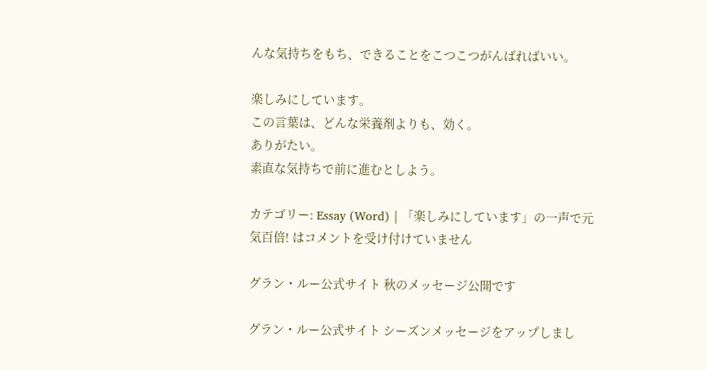んな気持ちをもち、できることをこつこつがんばればいい。

楽しみにしています。
この言葉は、どんな栄養剤よりも、効く。
ありがたい。
素直な気持ちで前に進むとしよう。

カテゴリー: Essay (Word) | 「楽しみにしています」の一声で元気百倍! はコメントを受け付けていません

グラン・ルー公式サイト 秋のメッセージ公開です

グラン・ルー公式サイト シーズンメッセージをアップしまし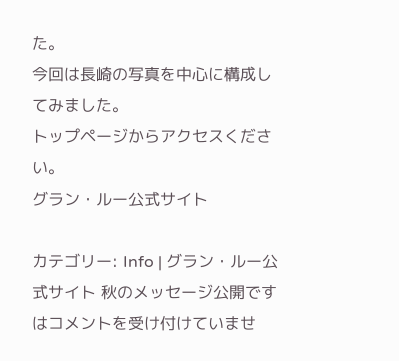た。
今回は長崎の写真を中心に構成してみました。
トップページからアクセスください。
グラン・ルー公式サイト

カテゴリー: Info | グラン・ルー公式サイト 秋のメッセージ公開です はコメントを受け付けていませ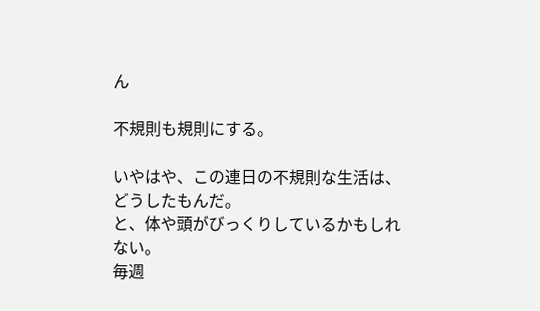ん

不規則も規則にする。

いやはや、この連日の不規則な生活は、どうしたもんだ。
と、体や頭がびっくりしているかもしれない。
毎週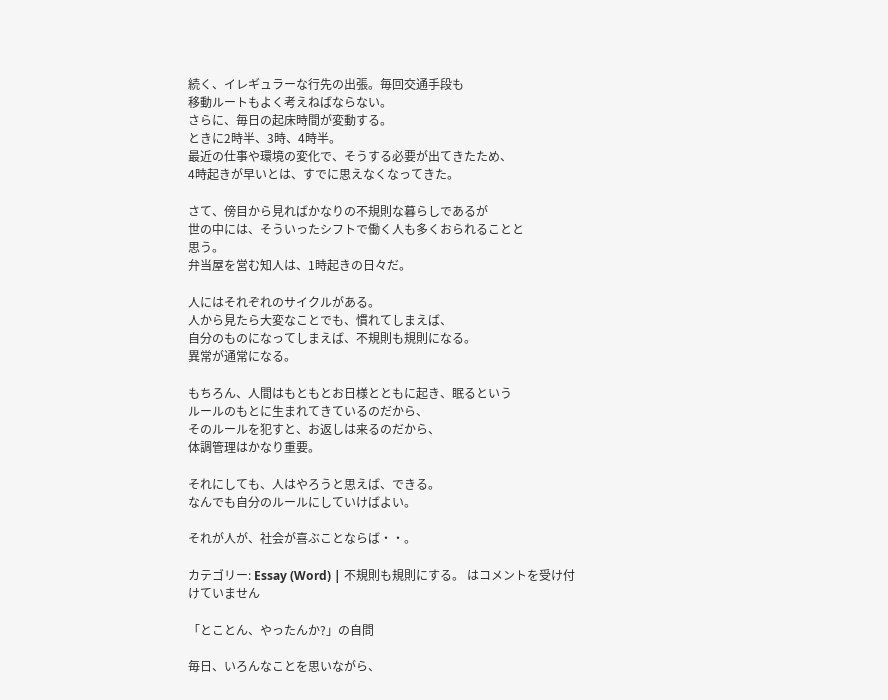続く、イレギュラーな行先の出張。毎回交通手段も
移動ルートもよく考えねばならない。
さらに、毎日の起床時間が変動する。
ときに2時半、3時、4時半。
最近の仕事や環境の変化で、そうする必要が出てきたため、
4時起きが早いとは、すでに思えなくなってきた。

さて、傍目から見ればかなりの不規則な暮らしであるが
世の中には、そういったシフトで働く人も多くおられることと
思う。
弁当屋を営む知人は、1時起きの日々だ。

人にはそれぞれのサイクルがある。
人から見たら大変なことでも、慣れてしまえば、
自分のものになってしまえば、不規則も規則になる。
異常が通常になる。

もちろん、人間はもともとお日様とともに起き、眠るという
ルールのもとに生まれてきているのだから、
そのルールを犯すと、お返しは来るのだから、
体調管理はかなり重要。

それにしても、人はやろうと思えば、できる。
なんでも自分のルールにしていけばよい。

それが人が、社会が喜ぶことならば・・。

カテゴリー: Essay (Word) | 不規則も規則にする。 はコメントを受け付けていません

「とことん、やったんか?」の自問

毎日、いろんなことを思いながら、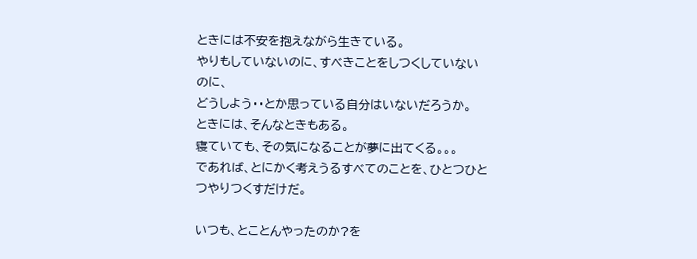ときには不安を抱えながら生きている。
やりもしていないのに、すべきことをしつくしていないのに、
どうしよう・・とか思っている自分はいないだろうか。
ときには、そんなときもある。
寝ていても、その気になることが夢に出てくる。。。
であれば、とにかく考えうるすべてのことを、ひとつひとつやりつくすだけだ。

いつも、とことんやったのか?を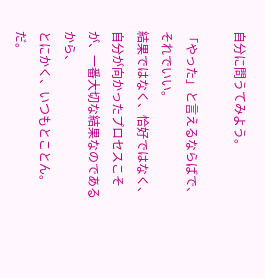自分に問うてみよう。

「やった」と言えるならばで、それでいい。
結果ではなく、恰好ではなく、
自分が向かったプロセスこそが、一番大切な結果なのであるから、
とにかく、いつもとことん。だ。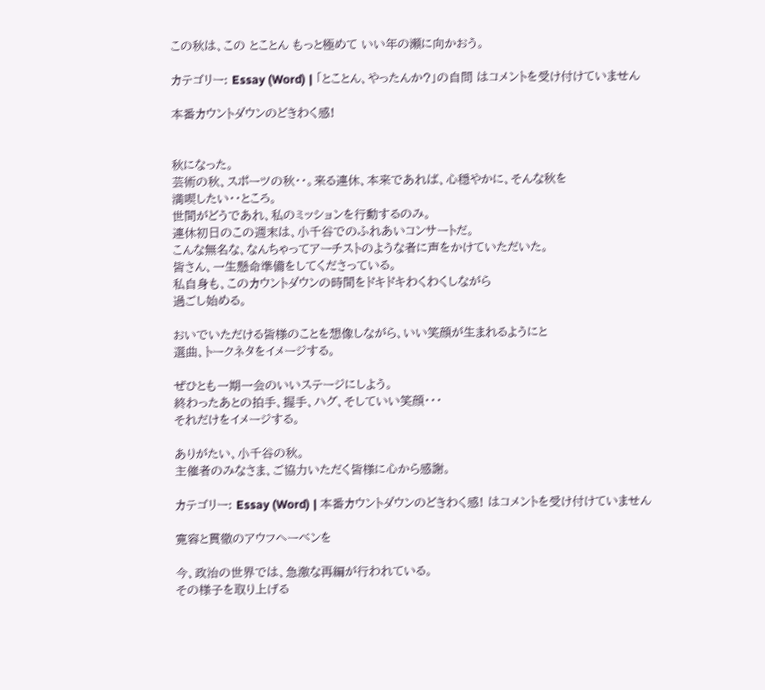この秋は、この とことん もっと極めて いい年の瀬に向かおう。

カテゴリー: Essay (Word) | 「とことん、やったんか?」の自問 はコメントを受け付けていません

本番カウントダウンのどきわく感!


秋になった。
芸術の秋、スポーツの秋・・。来る連休、本来であれば、心穏やかに、そんな秋を
満喫したい・・ところ。
世間がどうであれ、私のミッションを行動するのみ。
連休初日のこの週末は、小千谷でのふれあいコンサートだ。
こんな無名な、なんちゃってアーチストのような者に声をかけていただいた。
皆さん、一生懸命準備をしてくださっている。
私自身も、このカウントダウンの時間をドキドキわくわくしながら
過ごし始める。

おいでいただける皆様のことを想像しながら、いい笑顔が生まれるようにと
選曲、トークネタをイメージする。

ぜひとも一期一会のいいステージにしよう。
終わったあとの拍手、握手、ハグ、そしていい笑顔・・・
それだけをイメージする。

ありがたい、小千谷の秋。
主催者のみなさま、ご協力いただく皆様に心から感謝。

カテゴリー: Essay (Word) | 本番カウントダウンのどきわく感! はコメントを受け付けていません

寛容と貫徹のアウフヘーベンを

今、政治の世界では、急激な再編が行われている。
その様子を取り上げる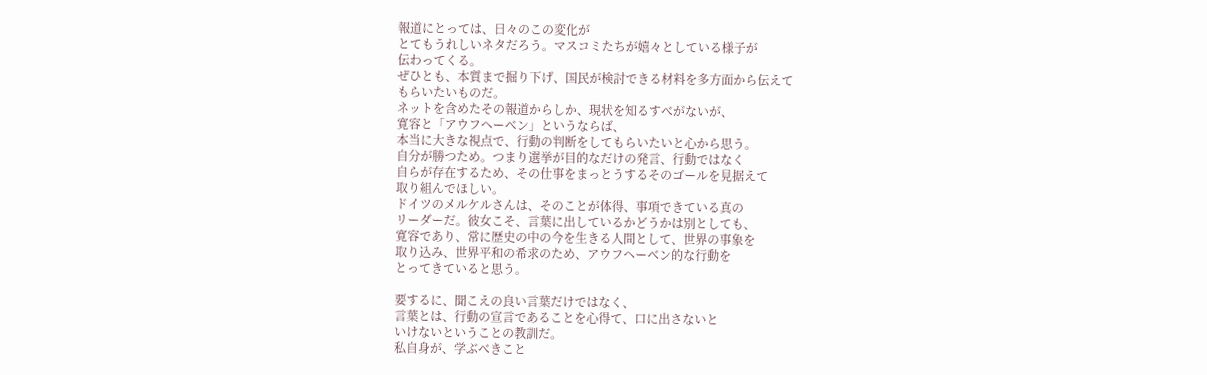報道にとっては、日々のこの変化が
とてもうれしいネタだろう。マスコミたちが嬉々としている様子が
伝わってくる。
ぜひとも、本質まで掘り下げ、国民が検討できる材料を多方面から伝えて
もらいたいものだ。
ネットを含めたその報道からしか、現状を知るすべがないが、
寛容と「アウフヘーベン」というならば、
本当に大きな視点で、行動の判断をしてもらいたいと心から思う。
自分が勝つため。つまり選挙が目的なだけの発言、行動ではなく
自らが存在するため、その仕事をまっとうするそのゴールを見据えて
取り組んでほしい。
ドイツのメルケルさんは、そのことが体得、事項できている真の
リーダーだ。彼女こそ、言葉に出しているかどうかは別としても、
寛容であり、常に歴史の中の今を生きる人間として、世界の事象を
取り込み、世界平和の希求のため、アウフヘーベン的な行動を
とってきていると思う。

要するに、聞こえの良い言葉だけではなく、
言葉とは、行動の宣言であることを心得て、口に出さないと
いけないということの教訓だ。
私自身が、学ぶべきこと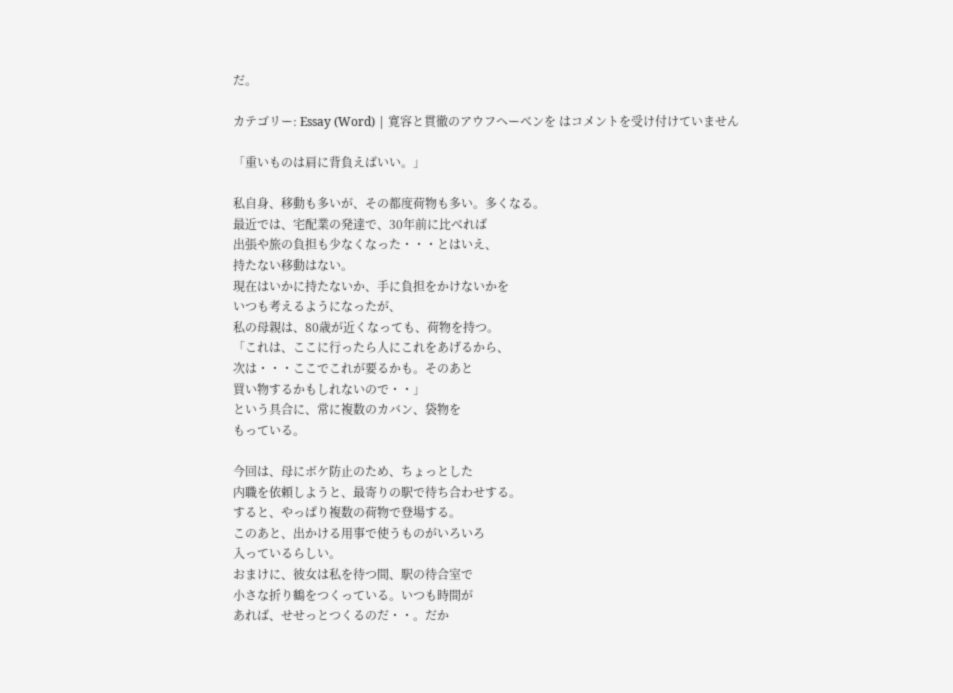だ。

カテゴリー: Essay (Word) | 寛容と貫徹のアウフヘーベンを はコメントを受け付けていません

「重いものは肩に背負えばいい。」

私自身、移動も多いが、その都度荷物も多い。多くなる。
最近では、宅配業の発達で、30年前に比べれば
出張や旅の負担も少なくなった・・・とはいえ、
持たない移動はない。
現在はいかに持たないか、手に負担をかけないかを
いつも考えるようになったが、
私の母親は、80歳が近くなっても、荷物を持つ。
「これは、ここに行ったら人にこれをあげるから、
次は・・・ここでこれが要るかも。そのあと
買い物するかもしれないので・・」
という具合に、常に複数のカバン、袋物を
もっている。

今回は、母にボケ防止のため、ちょっとした
内職を依頼しようと、最寄りの駅で待ち合わせする。
すると、やっぱり複数の荷物で登場する。
このあと、出かける用事で使うものがいろいろ
入っているらしい。
おまけに、彼女は私を待つ間、駅の待合室で
小さな折り鶴をつくっている。いつも時間が
あれば、せせっとつくるのだ・・。だか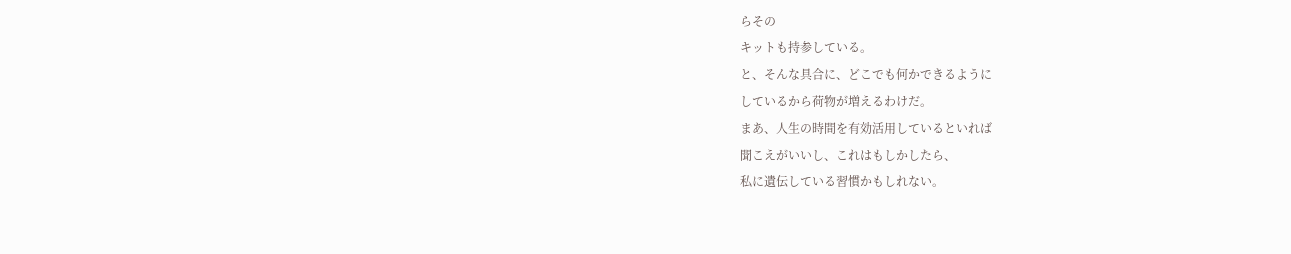らその
キットも持参している。
と、そんな具合に、どこでも何かできるように
しているから荷物が増えるわけだ。
まあ、人生の時間を有効活用しているといれば
聞こえがいいし、これはもしかしたら、
私に遺伝している習慣かもしれない。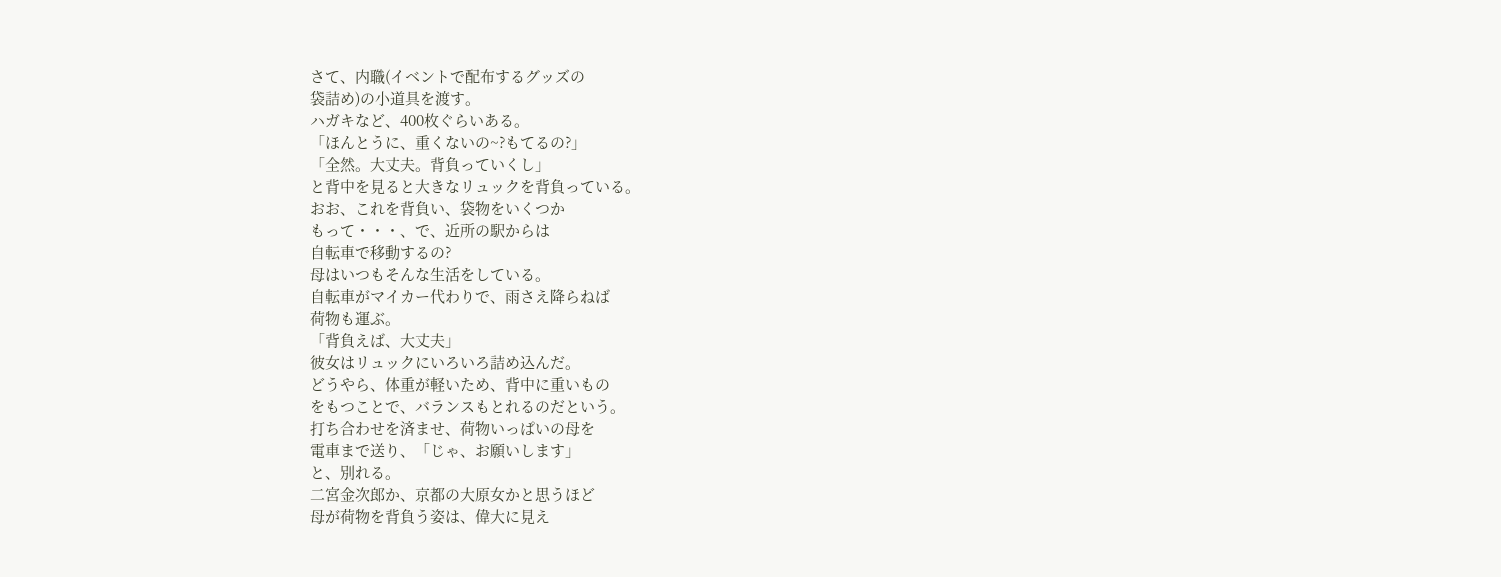さて、内職(イベントで配布するグッズの
袋詰め)の小道具を渡す。
ハガキなど、400枚ぐらいある。
「ほんとうに、重くないの~?もてるの?」
「全然。大丈夫。背負っていくし」
と背中を見ると大きなリュックを背負っている。
おお、これを背負い、袋物をいくつか
もって・・・、で、近所の駅からは
自転車で移動するの?
母はいつもそんな生活をしている。
自転車がマイカー代わりで、雨さえ降らねば
荷物も運ぶ。
「背負えば、大丈夫」
彼女はリュックにいろいろ詰め込んだ。
どうやら、体重が軽いため、背中に重いもの
をもつことで、バランスもとれるのだという。
打ち合わせを済ませ、荷物いっぱいの母を
電車まで送り、「じゃ、お願いします」
と、別れる。
二宮金次郎か、京都の大原女かと思うほど
母が荷物を背負う姿は、偉大に見え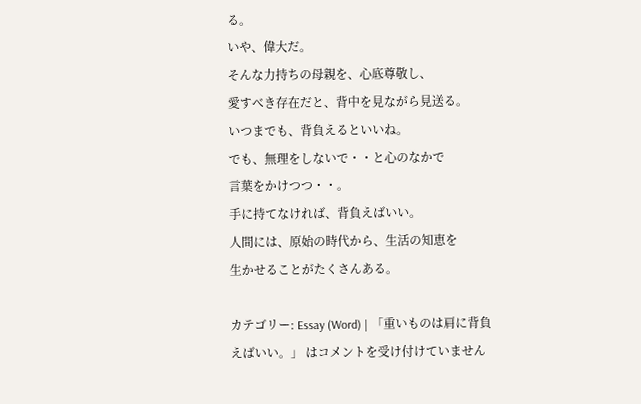る。
いや、偉大だ。
そんな力持ちの母親を、心底尊敬し、
愛すべき存在だと、背中を見ながら見送る。
いつまでも、背負えるといいね。
でも、無理をしないで・・と心のなかで
言葉をかけつつ・・。
手に持てなければ、背負えばいい。
人間には、原始の時代から、生活の知恵を
生かせることがたくさんある。

カテゴリー: Essay (Word) | 「重いものは肩に背負えばいい。」 はコメントを受け付けていません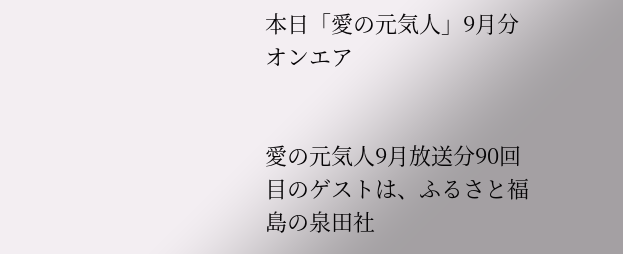本日「愛の元気人」9月分オンエア


愛の元気人9月放送分90回目のゲストは、ふるさと福島の泉田社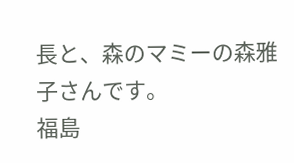長と、森のマミーの森雅子さんです。
福島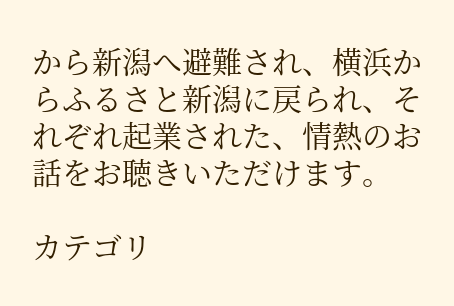から新潟へ避難され、横浜からふるさと新潟に戻られ、それぞれ起業された、情熱のお話をお聴きいただけます。

カテゴリ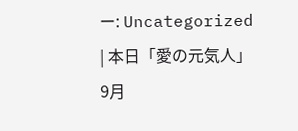ー: Uncategorized | 本日「愛の元気人」9月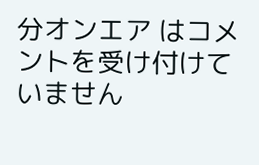分オンエア はコメントを受け付けていません